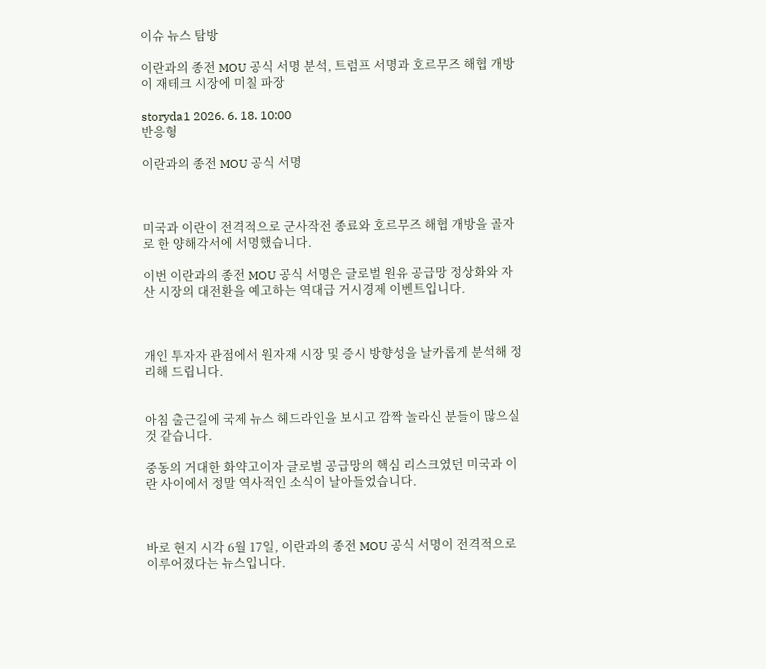이슈 뉴스 탐방

이란과의 종전 MOU 공식 서명 분석, 트럼프 서명과 호르무즈 해협 개방이 재테크 시장에 미칠 파장

storyda1 2026. 6. 18. 10:00
반응형

이란과의 종전 MOU 공식 서명



미국과 이란이 전격적으로 군사작전 종료와 호르무즈 해협 개방을 골자로 한 양해각서에 서명했습니다.

이번 이란과의 종전 MOU 공식 서명은 글로벌 원유 공급망 정상화와 자산 시장의 대전환을 예고하는 역대급 거시경제 이벤트입니다.



개인 투자자 관점에서 원자재 시장 및 증시 방향성을 날카롭게 분석해 정리해 드립니다.


아침 출근길에 국제 뉴스 헤드라인을 보시고 깜짝 놀라신 분들이 많으실 것 같습니다.

중동의 거대한 화약고이자 글로벌 공급망의 핵심 리스크였던 미국과 이란 사이에서 정말 역사적인 소식이 날아들었습니다.



바로 현지 시각 6월 17일, 이란과의 종전 MOU 공식 서명이 전격적으로 이루어졌다는 뉴스입니다.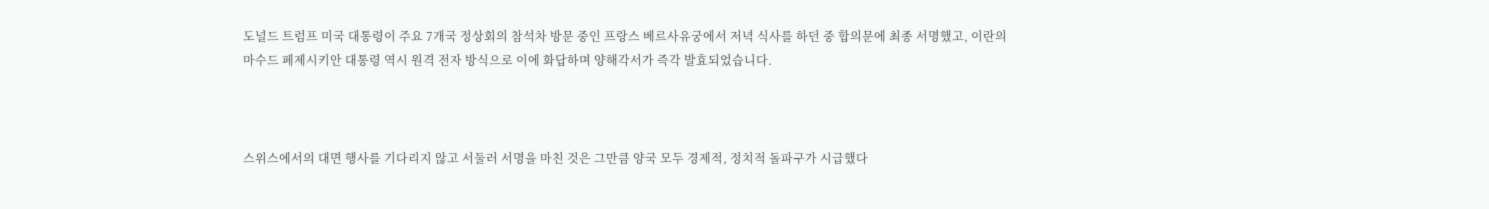도널드 트럼프 미국 대통령이 주요 7개국 정상회의 참석차 방문 중인 프랑스 베르사유궁에서 저녁 식사를 하던 중 합의문에 최종 서명했고, 이란의 마수드 페제시키안 대통령 역시 원격 전자 방식으로 이에 화답하며 양해각서가 즉각 발효되었습니다.



스위스에서의 대면 행사를 기다리지 않고 서둘러 서명을 마친 것은 그만큼 양국 모두 경제적, 정치적 돌파구가 시급했다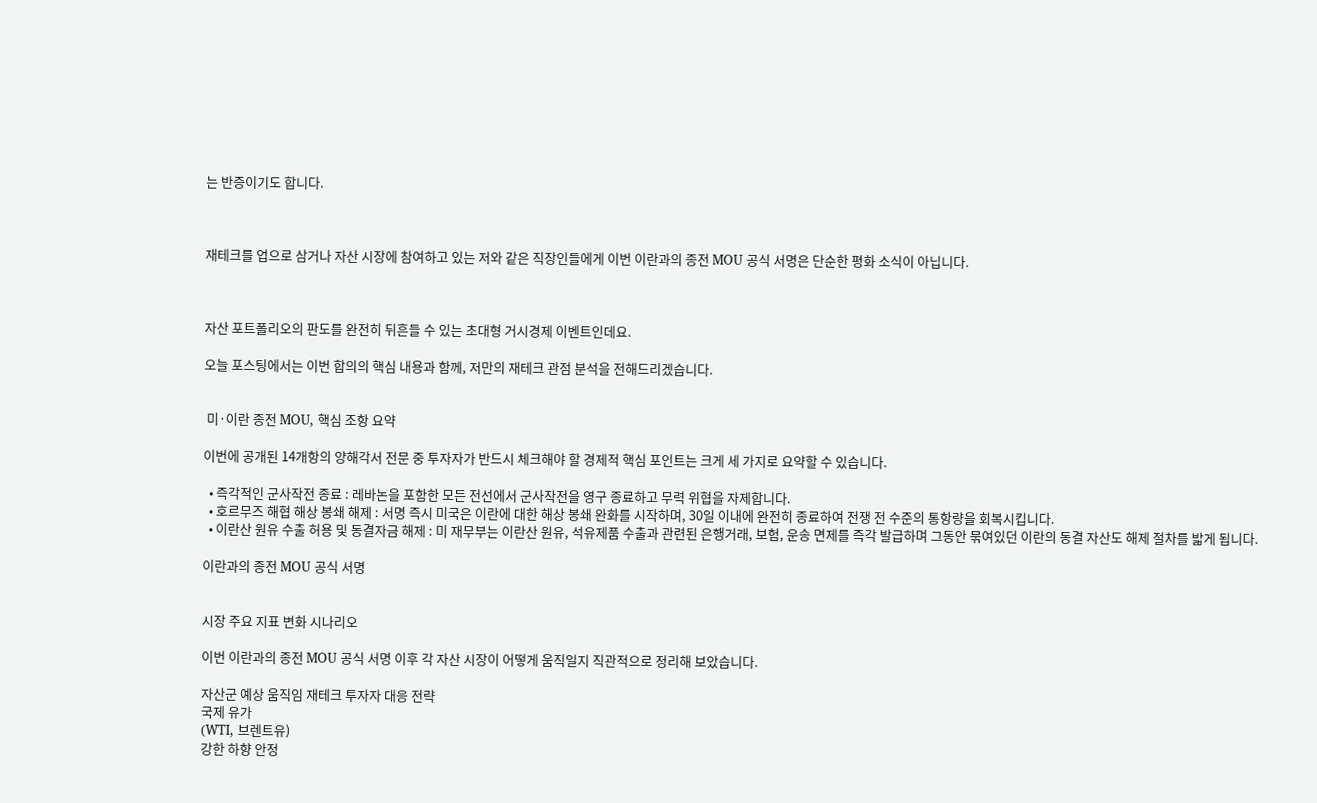는 반증이기도 합니다.



재테크를 업으로 삼거나 자산 시장에 참여하고 있는 저와 같은 직장인들에게 이번 이란과의 종전 MOU 공식 서명은 단순한 평화 소식이 아닙니다.



자산 포트폴리오의 판도를 완전히 뒤흔들 수 있는 초대형 거시경제 이벤트인데요.

오늘 포스팅에서는 이번 합의의 핵심 내용과 함께, 저만의 재테크 관점 분석을 전해드리겠습니다.


 미·이란 종전 MOU, 핵심 조항 요약

이번에 공개된 14개항의 양해각서 전문 중 투자자가 반드시 체크해야 할 경제적 핵심 포인트는 크게 세 가지로 요약할 수 있습니다.

  • 즉각적인 군사작전 종료 : 레바논을 포함한 모든 전선에서 군사작전을 영구 종료하고 무력 위협을 자제합니다.
  • 호르무즈 해협 해상 봉쇄 해제 : 서명 즉시 미국은 이란에 대한 해상 봉쇄 완화를 시작하며, 30일 이내에 완전히 종료하여 전쟁 전 수준의 통항량을 회복시킵니다.
  • 이란산 원유 수출 허용 및 동결자금 해제 : 미 재무부는 이란산 원유, 석유제품 수출과 관련된 은행거래, 보험, 운송 면제를 즉각 발급하며 그동안 묶여있던 이란의 동결 자산도 해제 절차를 밟게 됩니다.

이란과의 종전 MOU 공식 서명


시장 주요 지표 변화 시나리오

이번 이란과의 종전 MOU 공식 서명 이후 각 자산 시장이 어떻게 움직일지 직관적으로 정리해 보았습니다.

자산군 예상 움직임 재테크 투자자 대응 전략
국제 유가
(WTI, 브렌트유)
강한 하향 안정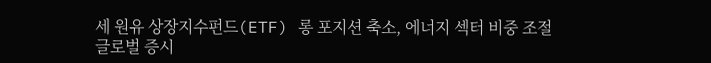세 원유 상장지수펀드(ETF) 롱 포지션 축소, 에너지 섹터 비중 조절
글로벌 증시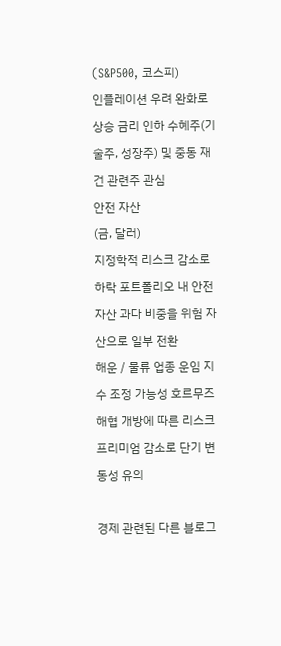(S&P500, 코스피)
인플레이션 우려 완화로 상승 금리 인하 수혜주(기술주, 성장주) 및 중동 재건 관련주 관심
안전 자산
(금, 달러)
지정학적 리스크 감소로 하락 포트폴리오 내 안전 자산 과다 비중을 위험 자산으로 일부 전환
해운 / 물류 업종 운임 지수 조정 가능성 호르무즈 해협 개방에 따른 리스크 프리미엄 감소로 단기 변동성 유의

경제 관련된 다른 블로그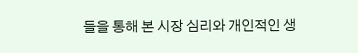들을 통해 본 시장 심리와 개인적인 생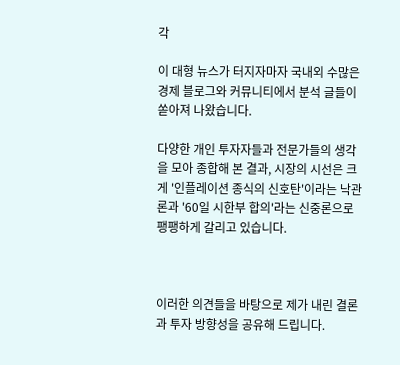각

이 대형 뉴스가 터지자마자 국내외 수많은 경제 블로그와 커뮤니티에서 분석 글들이 쏟아져 나왔습니다.

다양한 개인 투자자들과 전문가들의 생각을 모아 종합해 본 결과, 시장의 시선은 크게 '인플레이션 종식의 신호탄'이라는 낙관론과 '60일 시한부 합의'라는 신중론으로 팽팽하게 갈리고 있습니다.



이러한 의견들을 바탕으로 제가 내린 결론과 투자 방향성을 공유해 드립니다.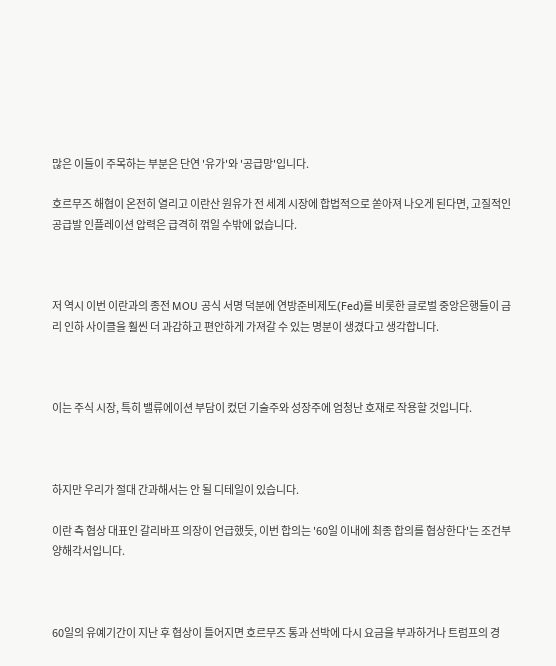많은 이들이 주목하는 부분은 단연 '유가'와 '공급망'입니다.

호르무즈 해협이 온전히 열리고 이란산 원유가 전 세계 시장에 합법적으로 쏟아져 나오게 된다면, 고질적인 공급발 인플레이션 압력은 급격히 꺾일 수밖에 없습니다.



저 역시 이번 이란과의 종전 MOU 공식 서명 덕분에 연방준비제도(Fed)를 비롯한 글로벌 중앙은행들이 금리 인하 사이클을 훨씬 더 과감하고 편안하게 가져갈 수 있는 명분이 생겼다고 생각합니다.



이는 주식 시장, 특히 밸류에이션 부담이 컸던 기술주와 성장주에 엄청난 호재로 작용할 것입니다.



하지만 우리가 절대 간과해서는 안 될 디테일이 있습니다.

이란 측 협상 대표인 갈리바프 의장이 언급했듯, 이번 합의는 '60일 이내에 최종 합의를 협상한다'는 조건부 양해각서입니다.



60일의 유예기간이 지난 후 협상이 틀어지면 호르무즈 통과 선박에 다시 요금을 부과하거나 트럼프의 경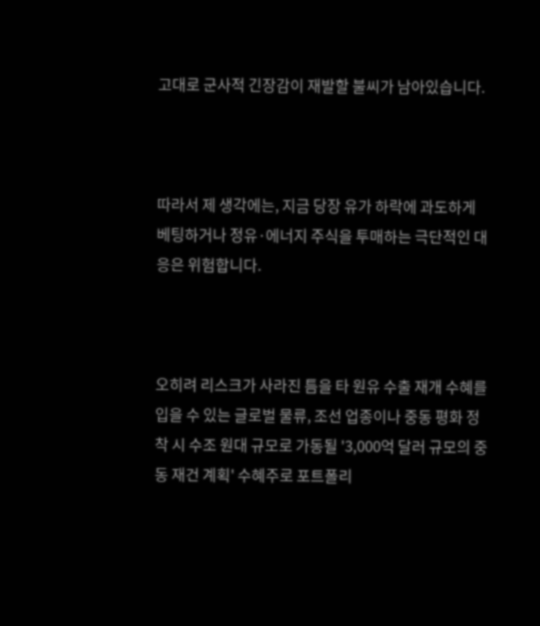고대로 군사적 긴장감이 재발할 불씨가 남아있습니다.



따라서 제 생각에는, 지금 당장 유가 하락에 과도하게 베팅하거나 정유·에너지 주식을 투매하는 극단적인 대응은 위험합니다.



오히려 리스크가 사라진 틈을 타 원유 수출 재개 수혜를 입을 수 있는 글로벌 물류, 조선 업종이나 중동 평화 정착 시 수조 원대 규모로 가동될 '3,000억 달러 규모의 중동 재건 계획' 수혜주로 포트폴리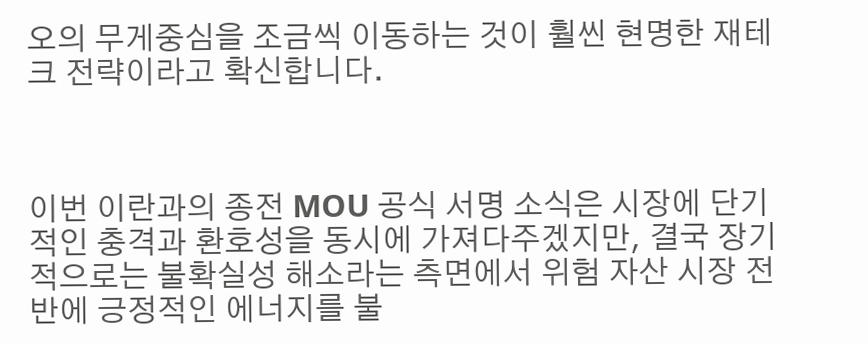오의 무게중심을 조금씩 이동하는 것이 훨씬 현명한 재테크 전략이라고 확신합니다.



이번 이란과의 종전 MOU 공식 서명 소식은 시장에 단기적인 충격과 환호성을 동시에 가져다주겠지만, 결국 장기적으로는 불확실성 해소라는 측면에서 위험 자산 시장 전반에 긍정적인 에너지를 불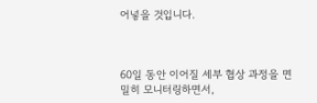어넣을 것입니다.



60일 동안 이어질 세부 협상 과정을 면밀히 모니터링하면서,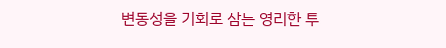변동성을 기회로 삼는 영리한 투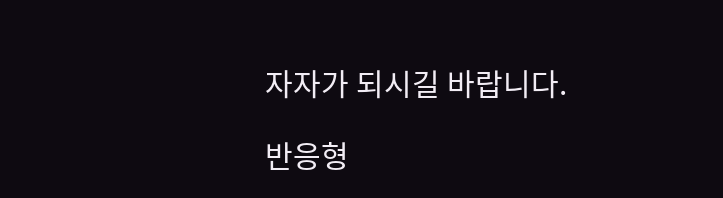자자가 되시길 바랍니다.

반응형